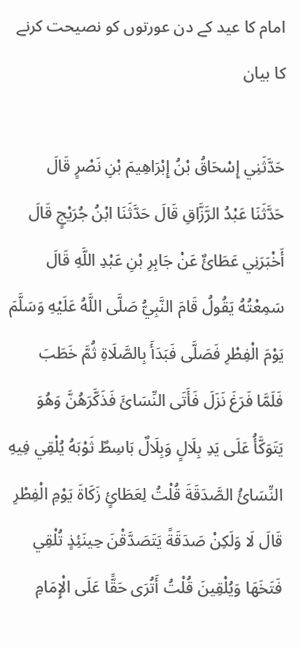امام کا عید کے دن عورتوں کو نصیحت کرنے کا بیان

حَدَّثَنِي إِسْحَاقُ بْنُ إِبْرَاهِيمَ بْنِ نَصْرٍ قَالَ حَدَّثَنَا عَبْدُ الرَّزَّاقِ قَالَ حَدَّثَنَا ابْنُ جُرَيْجٍ قَالَ أَخْبَرَنِي عَطَائٌ عَنْ جَابِرِ بْنِ عَبْدِ اللَّهِ قَالَ سَمِعْتُهُ يَقُولُ قَامَ النَّبِيُّ صَلَّی اللَّهُ عَلَيْهِ وَسَلَّمَ يَوْمَ الْفِطْرِ فَصَلَّی فَبَدَأَ بِالصَّلَاةِ ثُمَّ خَطَبَ فَلَمَّا فَرَغَ نَزَلَ فَأَتَی النِّسَائَ فَذَکَّرَهُنَّ وَهُوَ يَتَوَکَّأُ عَلَی يَدِ بِلَالٍ وَبِلَالٌ بَاسِطٌ ثَوْبَهُ يُلْقِي فِيهِ النِّسَائُ الصَّدَقَةَ قُلْتُ لِعَطَائٍ زَکَاةَ يَوْمِ الْفِطْرِ قَالَ لَا وَلَکِنْ صَدَقَةً يَتَصَدَّقْنَ حِينَئِذٍ تُلْقِي فَتَخَهَا وَيُلْقِينَ قُلْتُ أَتُرَی حَقًّا عَلَی الْإِمَامِ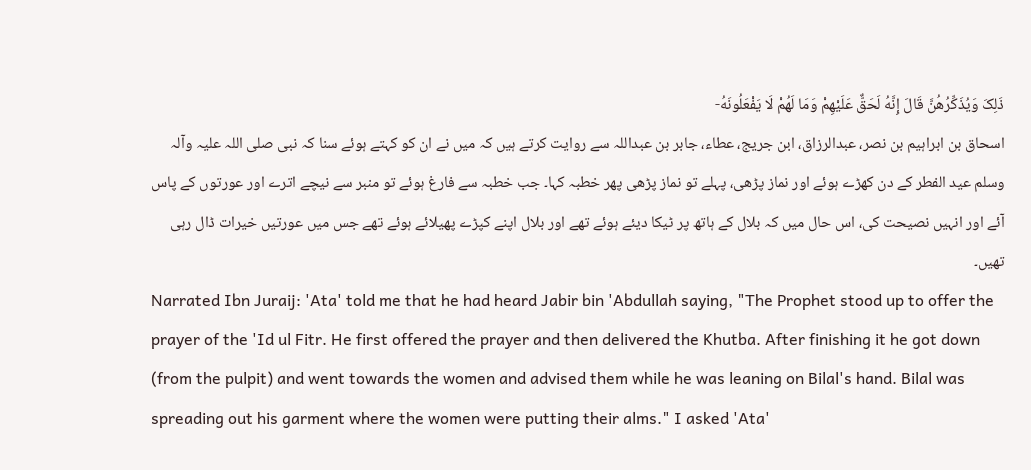ذَلِکَ وَيُذَکِّرُهُنَّ قَالَ إِنَّهُ لَحَقٌّ عَلَيْهِمْ وَمَا لَهُمْ لَا يَفْعَلُونَهُ-
اسحاق بن ابراہیم بن نصر، عبدالرزاق، ابن جریج، عطاء، جابر بن عبداللہ سے روایت کرتے ہیں کہ میں نے ان کو کہتے ہوئے سنا کہ نبی صلی اللہ علیہ وآلہ وسلم عید الفطر کے دن کھڑے ہوئے اور نماز پڑھی، پہلے تو نماز پڑھی پھر خطبہ کہا۔ جب خطبہ سے فارغ ہوئے تو منبر سے نیچے اترے اور عورتوں کے پاس آئے اور انہیں نصیحت کی، اس حال میں کہ بلال کے ہاتھ پر ٹیکا دیئے ہوئے تھے اور بلال اپنے کپڑے پھیلائے ہوئے تھے جس میں عورتیں خیرات ڈال رہی تھیں۔
Narrated Ibn Juraij: 'Ata' told me that he had heard Jabir bin 'Abdullah saying, "The Prophet stood up to offer the prayer of the 'Id ul Fitr. He first offered the prayer and then delivered the Khutba. After finishing it he got down (from the pulpit) and went towards the women and advised them while he was leaning on Bilal's hand. Bilal was spreading out his garment where the women were putting their alms." I asked 'Ata'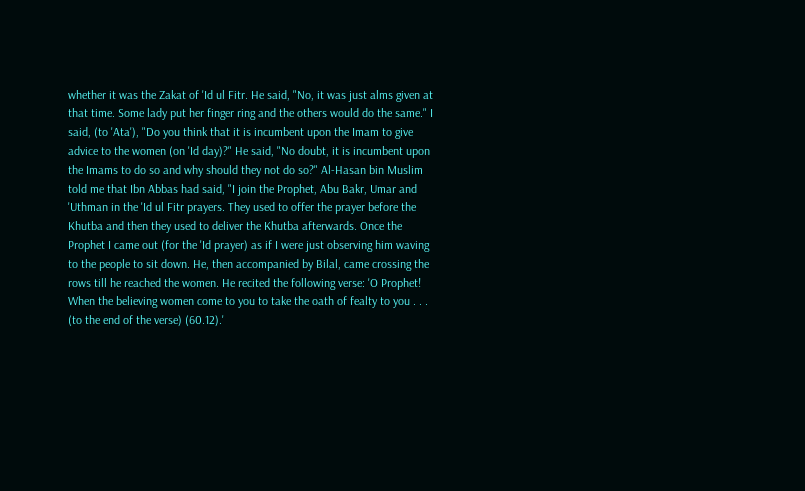whether it was the Zakat of 'Id ul Fitr. He said, "No, it was just alms given at that time. Some lady put her finger ring and the others would do the same." I said, (to 'Ata'), "Do you think that it is incumbent upon the Imam to give advice to the women (on 'Id day)?" He said, "No doubt, it is incumbent upon the Imams to do so and why should they not do so?" Al-Hasan bin Muslim told me that Ibn Abbas had said, "I join the Prophet, Abu Bakr, Umar and 'Uthman in the 'Id ul Fitr prayers. They used to offer the prayer before the Khutba and then they used to deliver the Khutba afterwards. Once the Prophet I came out (for the 'Id prayer) as if I were just observing him waving to the people to sit down. He, then accompanied by Bilal, came crossing the rows till he reached the women. He recited the following verse: 'O Prophet! When the believing women come to you to take the oath of fealty to you . . . (to the end of the verse) (60.12).'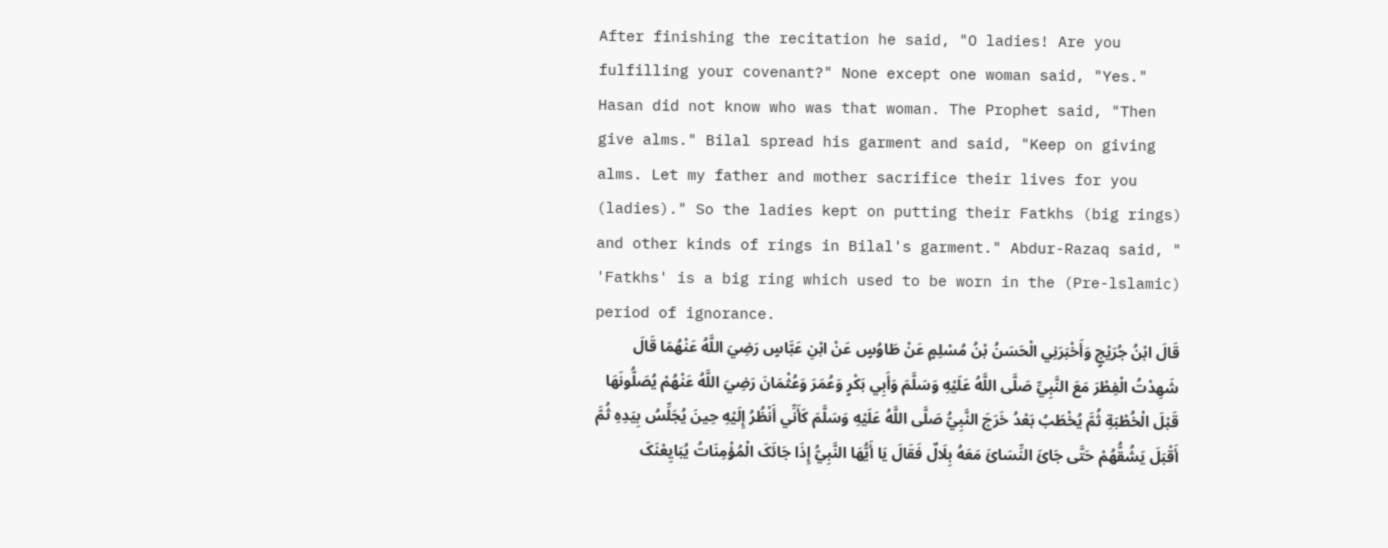After finishing the recitation he said, "O ladies! Are you fulfilling your covenant?" None except one woman said, "Yes." Hasan did not know who was that woman. The Prophet said, "Then give alms." Bilal spread his garment and said, "Keep on giving alms. Let my father and mother sacrifice their lives for you (ladies)." So the ladies kept on putting their Fatkhs (big rings) and other kinds of rings in Bilal's garment." Abdur-Razaq said, " 'Fatkhs' is a big ring which used to be worn in the (Pre-lslamic) period of ignorance.
قَالَ ابْنُ جُرَيْجٍ وَأَخْبَرَنِي الْحَسَنُ بْنُ مُسْلِمٍ عَنْ طَاوُسٍ عَنْ ابْنِ عَبَّاسٍ رَضِيَ اللَّهُ عَنْهُمَا قَالَ شَهِدْتُ الْفِطْرَ مَعَ النَّبِيِّ صَلَّی اللَّهُ عَلَيْهِ وَسَلَّمَ وَأَبِي بَکْرٍ وَعُمَرَ وَعُثْمَانَ رَضِيَ اللَّهُ عَنْهُمْ يُصَلُّونَهَا قَبْلَ الْخُطْبَةِ ثُمَّ يُخْطَبُ بَعْدُ خَرَجَ النَّبِيُّ صَلَّی اللَّهُ عَلَيْهِ وَسَلَّمَ کَأَنِّي أَنْظُرُ إِلَيْهِ حِينَ يُجَلِّسُ بِيَدِهِ ثُمَّ أَقْبَلَ يَشُقُّهُمْ حَتَّی جَائَ النِّسَائَ مَعَهُ بِلَالٌ فَقَالَ يَا أَيُّهَا النَّبِيُّ إِذَا جَائَکَ الْمُؤْمِنَاتُ يُبَايِعْنَکَ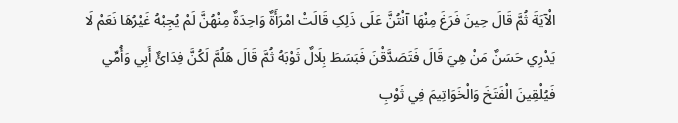الْآيَةَ ثُمَّ قَالَ حِينَ فَرَغَ مِنْهَا آنْتُنَّ عَلَی ذَلِکِ قَالَتْ امْرَأَةٌ وَاحِدَةٌ مِنْهُنَّ لَمْ يُجِبْهُ غَيْرُهَا نَعَمْ لَا يَدْرِي حَسَنٌ مَنْ هِيَ قَالَ فَتَصَدَّقْنَ فَبَسَطَ بِلَالٌ ثَوْبَهُ ثُمَّ قَالَ هَلُمَّ لَکُنَّ فِدَائٌ أَبِي وَأُمِّي فَيُلْقِينَ الْفَتَخَ وَالْخَوَاتِيمَ فِي ثَوْبِ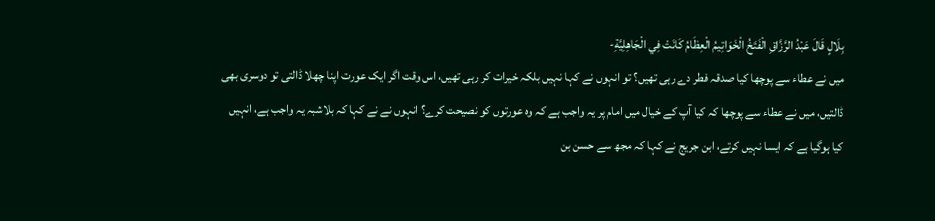بِلَالٍ قَالَ عَبْدُ الرَّزَّاقِ الْفَتَخُ الْخَوَاتِيمُ الْعِظَامُ کَانَتْ فِي الْجَاهِلِيَّةِ-
میں نے عطاء سے پوچھا کیا صدقہ فطر دے رہی تھیں؟ تو انہوں نے کہا نہیں بلکہ خیرات کر رہی تھیں، اس وقت اگر ایک عورت اپنا چھلا ڈالتی تو دوسری بھی ڈالتیں، میں نے عطاء سے پوچھا کہ کیا آپ کے خیال میں امام پر یہ واجب ہے کہ وہ عورتوں کو نصیحت کرے؟ انہوں نے نے کہا کہ بلاشبہ یہ واجب ہے، انہیں کیا ہوگیا ہے کہ ایسا نہیں کرتے، ابن جریج نے کہا کہ مجھ سے حسن بن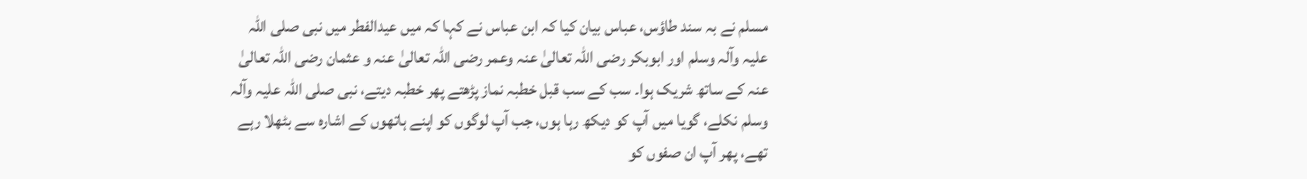مسلم نے بہ سند طاؤس، عباس بیان کیا کہ ابن عباس نے کہا کہ میں عیدالفطر میں نبی صلی اللہ علیہ وآلہ وسلم اور ابوبکر رضی اللہ تعالیٰ عنہ وعمر رضی اللہ تعالیٰ عنہ و عثمان رضی اللہ تعالیٰ عنہ کے ساتھ شریک ہوا۔ سب کے سب قبل خطبہ نماز پڑھتے پھر خطبہ دیتے، نبی صلی اللہ علیہ وآلہ وسلم نکلے، گویا میں آپ کو دیکھ رہا ہوں، جب آپ لوگوں کو اپنے ہاتھوں کے اشارہ سے بٹھلا رہے تھے، پھر آپ ان صفوں کو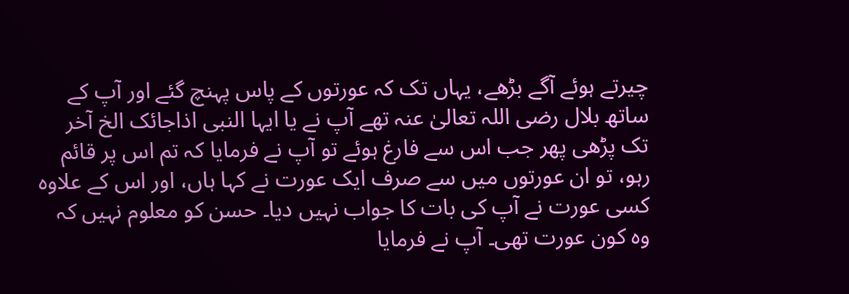چیرتے ہوئے آگے بڑھے، یہاں تک کہ عورتوں کے پاس پہنچ گئے اور آپ کے ساتھ بلال رضی اللہ تعالیٰ عنہ تھے آپ نے یا ایہا النبی اذاجائک الخ آخر تک پڑھی پھر جب اس سے فارغ ہوئے تو آپ نے فرمایا کہ تم اس پر قائم رہو، تو ان عورتوں میں سے صرف ایک عورت نے کہا ہاں، اور اس کے علاوہ کسی عورت نے آپ کی بات کا جواب نہیں دیا۔ حسن کو معلوم نہیں کہ وہ کون عورت تھی۔ آپ نے فرمایا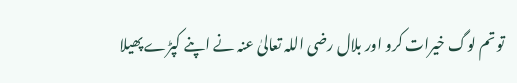تو تم لوگ خیرات کرو اور بلال رضی اللہ تعالیٰ عنہ نے اپنے کپڑے پھیلا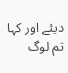دیئے اور کہا تم لوگ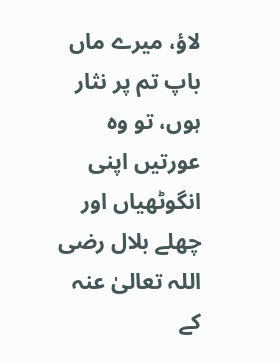لاؤ، میرے ماں باپ تم پر نثار ہوں، تو وہ عورتیں اپنی انگوٹھیاں اور چھلے بلال رضی اللہ تعالیٰ عنہ کے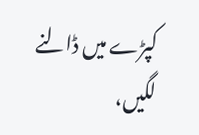کپڑے میں ڈالنے لگیں،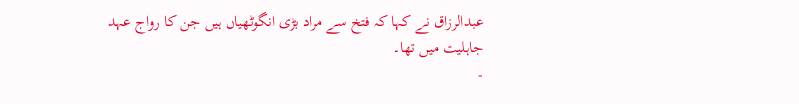عبدالرزاق نے کہا کہ فتخ سے مراد بڑی انگوٹھیاں ہیں جن کا رواج عہد جاہلیت میں تھا۔
-